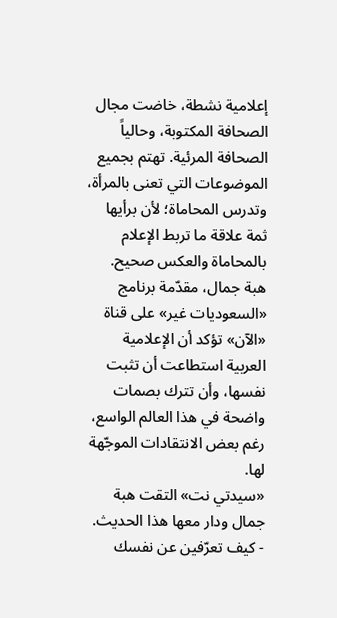إعلامية نشطة، خاضت مجال الصحافة المكتوبة، وحالياً الصحافة المرئية. تهتم بجميع الموضوعات التي تعنى بالمرأة، وتدرس المحاماة؛ لأن برأيها ثمة علاقة ما تربط الإعلام بالمحاماة والعكس صحيح.
هبة جمال، مقدّمة برنامج «السعوديات غير» على قناة «الآن» تؤكد أن الإعلامية العربية استطاعت أن تثبت نفسها، وأن تترك بصمات واضحة في هذا العالم الواسع، رغم بعض الانتقادات الموجّهة لها.
«سيدتي نت» التقت هبة جمال ودار معها هذا الحديث.
- كيف تعرّفين عن نفسك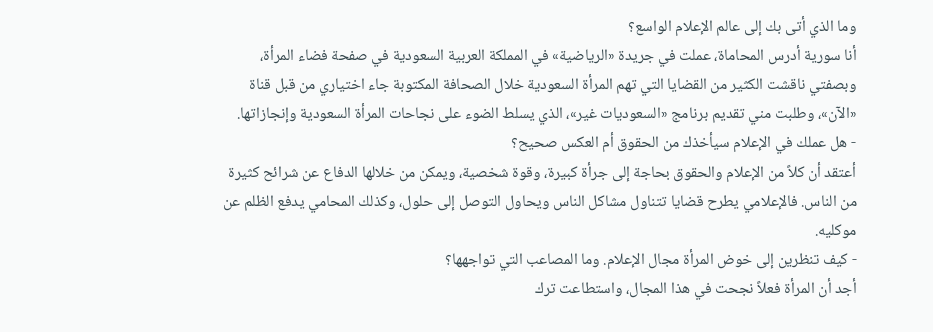وما الذي أتى بك إلى عالم الإعلام الواسع؟
أنا سورية أدرس المحاماة، عملت في جريدة «الرياضية» في المملكة العربية السعودية في صفحة فضاء المرأة، وبصفتي ناقشت الكثير من القضايا التي تهم المرأة السعودية خلال الصحافة المكتوبة جاء اختياري من قبل قناة «الآن»، وطلبت مني تقديم برنامج «السعوديات غير»، الذي يسلط الضوء على نجاحات المرأة السعودية وإنجازاتها.
- هل عملك في الإعلام سيأخذك من الحقوق أم العكس صحيح؟
أعتقد أن كلاً من الإعلام والحقوق بحاجة إلى جرأة كبيرة، وقوة شخصية، ويمكن من خلالها الدفاع عن شرائح كثيرة من الناس. فالإعلامي يطرح قضايا تتناول مشاكل الناس ويحاول التوصل إلى حلول، وكذلك المحامي يدفع الظلم عن موكليه.
- كيف تنظرين إلى خوض المرأة مجال الإعلام. وما المصاعب التي تواجهها؟
أجد أن المرأة فعلاً نجحت في هذا المجال، واستطاعت ترك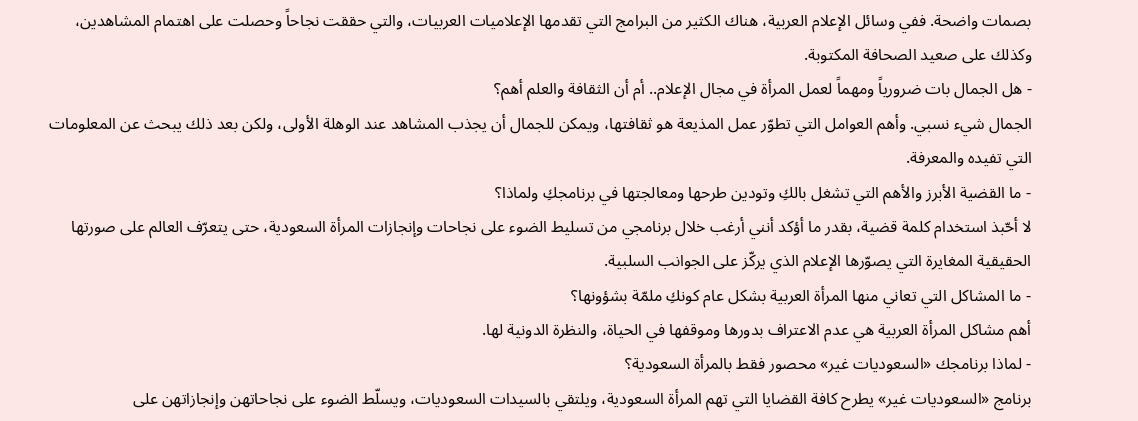بصمات واضحة. ففي وسائل الإعلام العربية، هناك الكثير من البرامج التي تقدمها الإعلاميات العربيات، والتي حققت نجاحاً وحصلت على اهتمام المشاهدين، وكذلك على صعيد الصحافة المكتوبة.
- هل الجمال بات ضرورياً ومهماً لعمل المرأة في مجال الإعلام.. أم أن الثقافة والعلم أهم؟
الجمال شيء نسبي. وأهم العوامل التي تطوّر عمل المذيعة هو ثقافتها، ويمكن للجمال أن يجذب المشاهد عند الوهلة الأولى، ولكن بعد ذلك يبحث عن المعلومات التي تفيده والمعرفة.
- ما القضية الأبرز والأهم التي تشغل بالكِ وتودين طرحها ومعالجتها في برنامجكِ ولماذا؟
لا أحّبذ استخدام كلمة قضية، بقدر ما أؤكد أنني أرغب خلال برنامجي من تسليط الضوء على نجاحات وإنجازات المرأة السعودية، حتى يتعرّف العالم على صورتها الحقيقية المغايرة التي يصوّرها الإعلام الذي يركّز على الجوانب السلبية.
- ما المشاكل التي تعاني منها المرأة العربية بشكل عام كونكِ ملمّة بشؤونها؟
أهم مشاكل المرأة العربية هي عدم الاعتراف بدورها وموقفها في الحياة، والنظرة الدونية لها.
- لماذا برنامجك «السعوديات غير» محصور فقط بالمرأة السعودية؟
برنامج «السعوديات غير» يطرح كافة القضايا التي تهم المرأة السعودية، ويلتقي بالسيدات السعوديات، ويسلّط الضوء على نجاحاتهن وإنجازاتهن على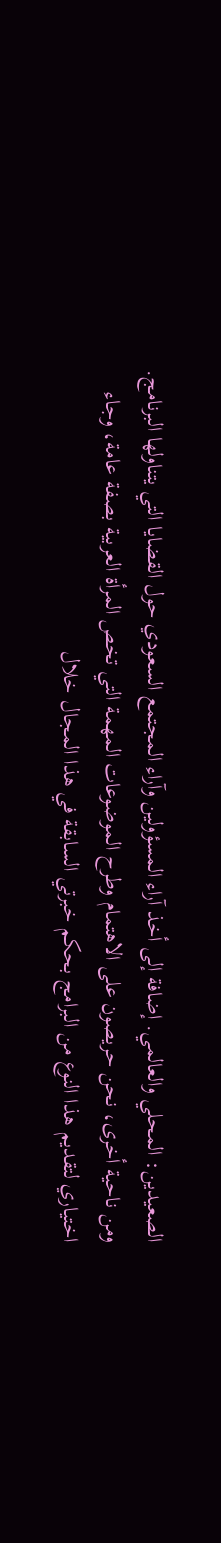الصعيدين: المحلي والعالمي. إضافة إلى أخذ آراء المسؤولين وآراء المجتمع السعودي حول القضايا التي يتناولها البرنامج. ومن ناحية أخرى، نحن حريصون على الاهتمام وطرح الموضوعات المهمة التي تخص المرأة العربية بصفة عامة، وجاء اختياري لتقديم هذا النوع من البرامج بحكم خبرتي السابقة في هذا المجال خلال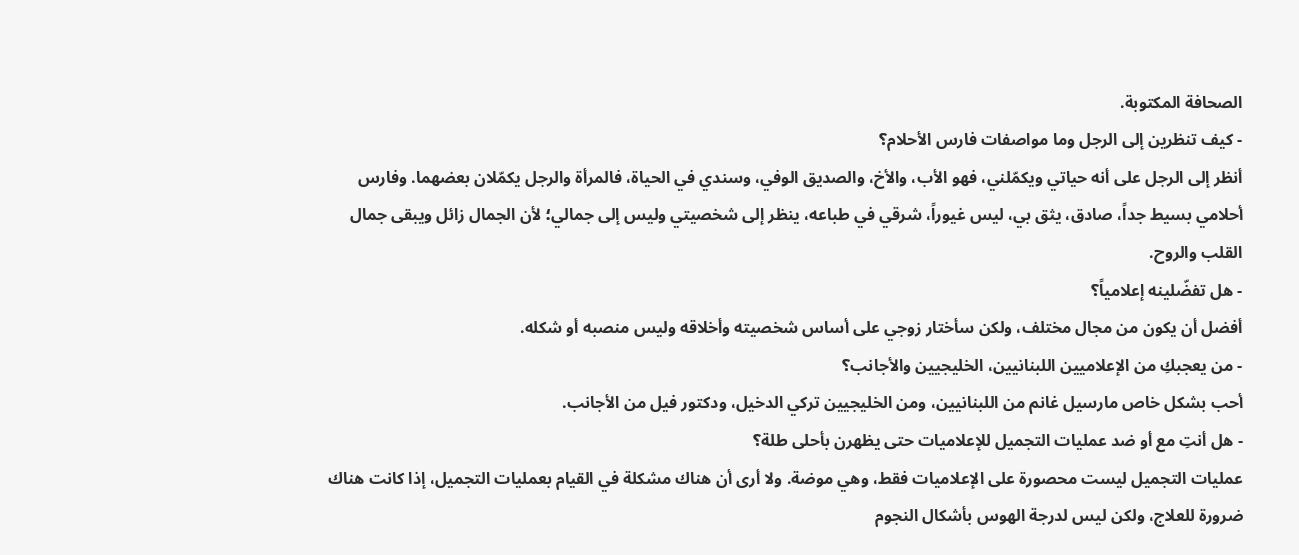الصحافة المكتوبة.
- كيف تنظرين إلى الرجل وما مواصفات فارس الأحلام؟
أنظر إلى الرجل على أنه حياتي ويكمّلني، فهو الأب، والأخ، والصديق الوفي، وسندي في الحياة، فالمرأة والرجل يكمّلان بعضهما. وفارس أحلامي بسيط جداً، صادق، يثق بي، ليس غيوراً، شرقي في طباعه، ينظر إلى شخصيتي وليس إلى جمالي؛ لأن الجمال زائل ويبقى جمال القلب والروح.
- هل تفضّلينه إعلامياً؟
أفضل أن يكون من مجال مختلف، ولكن سأختار زوجي على أساس شخصيته وأخلاقه وليس منصبه أو شكله.
- من يعجبكِ من الإعلاميين اللبنانيين، الخليجيين والأجانب؟
أحب بشكل خاص مارسيل غانم من اللبنانيين، ومن الخليجيين تركي الدخيل، ودكتور فيل من الأجانب.
- هل أنتِ مع أو ضد عمليات التجميل للإعلاميات حتى يظهرن بأحلى طلة؟
عمليات التجميل ليست محصورة على الإعلاميات فقط، وهي موضة. ولا أرى أن هناك مشكلة في القيام بعمليات التجميل، إذا كانت هناك ضرورة للعلاج، ولكن ليس لدرجة الهوس بأشكال النجوم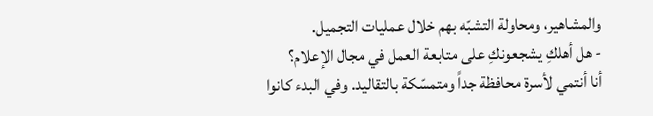والمشاهير، ومحاولة التشبّه بهم خلال عمليات التجميل.
- هل أهلكِ يشجعونكِ على متابعة العمل في مجال الإعلام؟
أنا أنتمي لأسرة محافظة جداً ومتمسّكة بالتقاليد. وفي البدء كانوا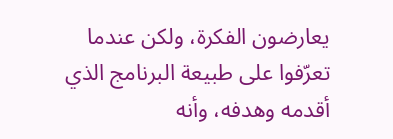يعارضون الفكرة، ولكن عندما تعرّفوا على طبيعة البرنامج الذي أقدمه وهدفه، وأنه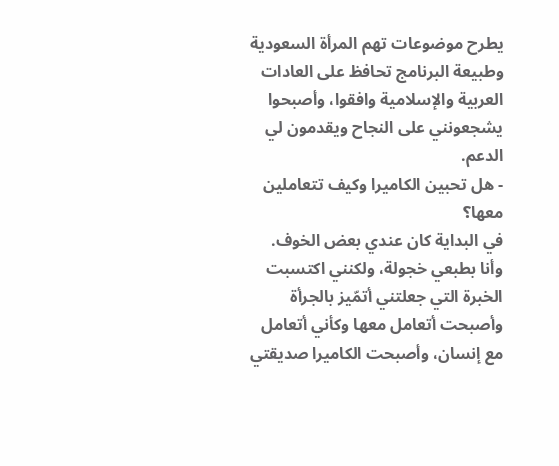يطرح موضوعات تهم المرأة السعودية وطبيعة البرنامج تحافظ على العادات العربية والإسلامية وافقوا، وأصبحوا يشجعونني على النجاح ويقدمون لي الدعم.
- هل تحبين الكاميرا وكيف تتعاملين معها؟
في البداية كان عندي بعض الخوف. وأنا بطبعي خجولة، ولكنني اكتسبت الخبرة التي جعلتني أتمّيز بالجرأة وأصبحت أتعامل معها وكأني أتعامل مع إنسان، وأصبحت الكاميرا صديقتي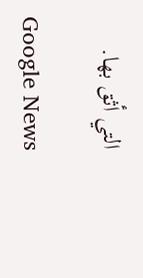التي أثق بها.

Google News